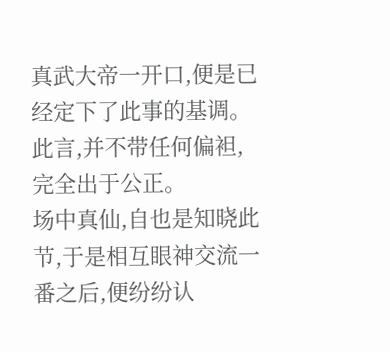真武大帝一开口,便是已经定下了此事的基调。
此言,并不带任何偏袒,完全出于公正。
场中真仙,自也是知晓此节,于是相互眼神交流一番之后,便纷纷认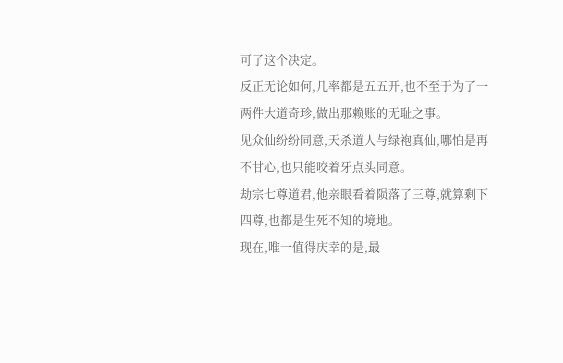可了这个决定。
反正无论如何,几率都是五五开,也不至于为了一两件大道奇珍,做出那赖账的无耻之事。
见众仙纷纷同意,天杀道人与绿袍真仙,哪怕是再不甘心,也只能咬着牙点头同意。
劫宗七尊道君,他亲眼看着陨落了三尊,就算剩下四尊,也都是生死不知的境地。
现在,唯一值得庆幸的是,最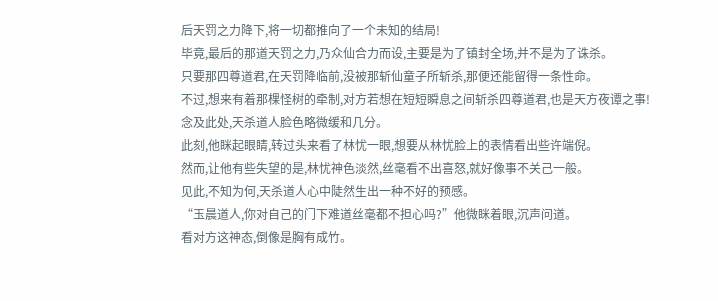后天罚之力降下,将一切都推向了一个未知的结局!
毕竟,最后的那道天罚之力,乃众仙合力而设,主要是为了镇封全场,并不是为了诛杀。
只要那四尊道君,在天罚降临前,没被那斩仙童子所斩杀,那便还能留得一条性命。
不过,想来有着那棵怪树的牵制,对方若想在短短瞬息之间斩杀四尊道君,也是天方夜谭之事!
念及此处,天杀道人脸色略微缓和几分。
此刻,他眯起眼睛,转过头来看了林忧一眼,想要从林忧脸上的表情看出些许端倪。
然而,让他有些失望的是,林忧神色淡然,丝毫看不出喜怒,就好像事不关己一般。
见此,不知为何,天杀道人心中陡然生出一种不好的预感。
“玉晨道人,你对自己的门下难道丝毫都不担心吗?”他微眯着眼,沉声问道。
看对方这神态,倒像是胸有成竹。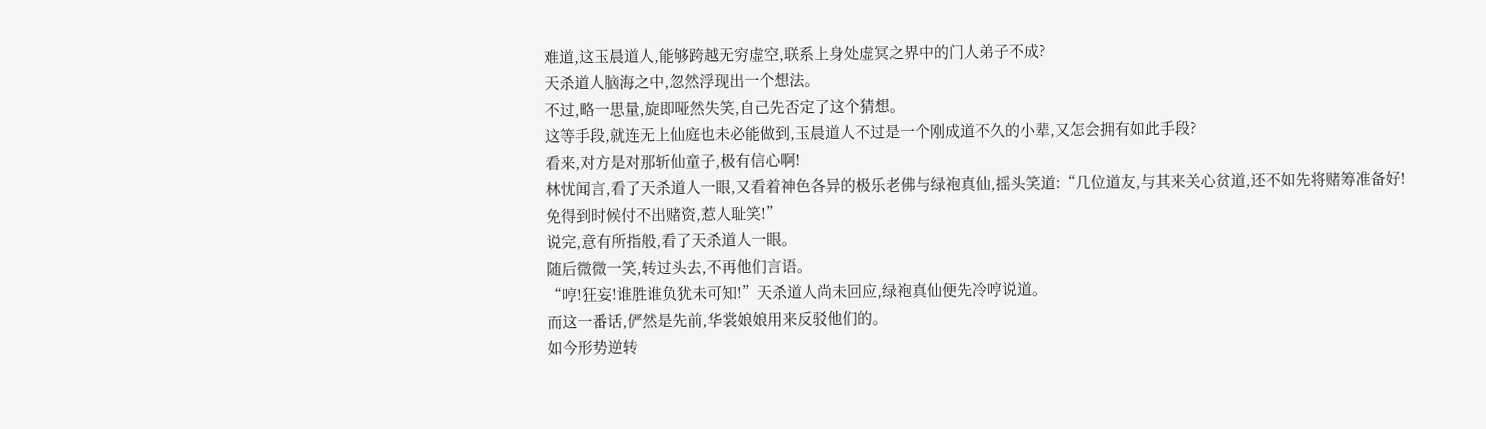难道,这玉晨道人,能够跨越无穷虚空,联系上身处虚冥之界中的门人弟子不成?
天杀道人脑海之中,忽然浮现出一个想法。
不过,略一思量,旋即哑然失笑,自己先否定了这个猜想。
这等手段,就连无上仙庭也未必能做到,玉晨道人不过是一个刚成道不久的小辈,又怎会拥有如此手段?
看来,对方是对那斩仙童子,极有信心啊!
林忧闻言,看了天杀道人一眼,又看着神色各异的极乐老佛与绿袍真仙,摇头笑道:“几位道友,与其来关心贫道,还不如先将赌筹准备好!免得到时候付不出赌资,惹人耻笑!”
说完,意有所指般,看了天杀道人一眼。
随后微微一笑,转过头去,不再他们言语。
“哼!狂妄!谁胜谁负犹未可知!”天杀道人尚未回应,绿袍真仙便先冷哼说道。
而这一番话,俨然是先前,华裳娘娘用来反驳他们的。
如今形势逆转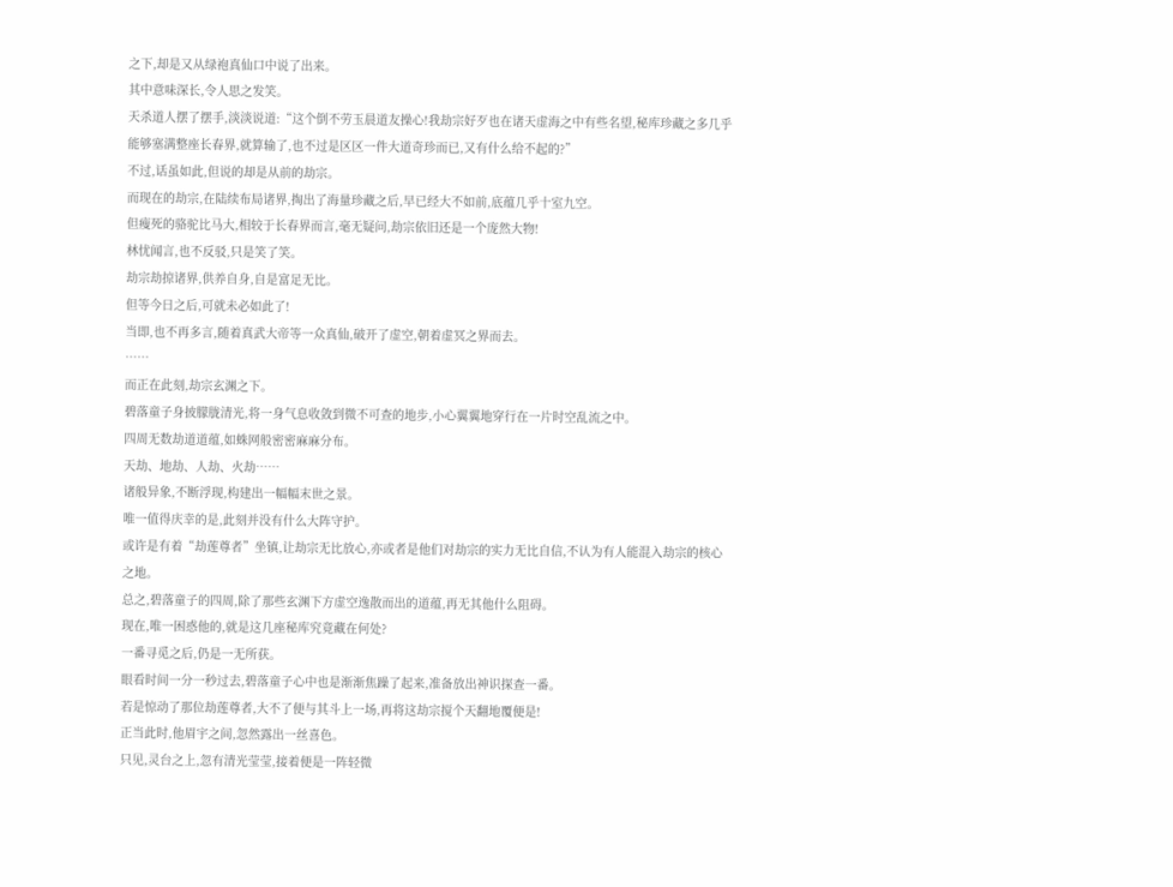之下,却是又从绿袍真仙口中说了出来。
其中意味深长,令人思之发笑。
天杀道人摆了摆手,淡淡说道:“这个倒不劳玉晨道友操心!我劫宗好歹也在诸天虚海之中有些名望,秘库珍藏之多几乎能够塞满整座长春界,就算输了,也不过是区区一件大道奇珍而已,又有什么给不起的?”
不过,话虽如此,但说的却是从前的劫宗。
而现在的劫宗,在陆续布局诸界,掏出了海量珍藏之后,早已经大不如前,底蕴几乎十室九空。
但瘦死的骆驼比马大,相较于长春界而言,毫无疑问,劫宗依旧还是一个庞然大物!
林忧闻言,也不反驳,只是笑了笑。
劫宗劫掠诸界,供养自身,自是富足无比。
但等今日之后,可就未必如此了!
当即,也不再多言,随着真武大帝等一众真仙,破开了虚空,朝着虚冥之界而去。
……
而正在此刻,劫宗玄渊之下。
碧落童子身披朦胧清光,将一身气息收敛到微不可查的地步,小心翼翼地穿行在一片时空乱流之中。
四周无数劫道道蕴,如蛛网般密密麻麻分布。
天劫、地劫、人劫、火劫……
诸般异象,不断浮现,构建出一幅幅末世之景。
唯一值得庆幸的是,此刻并没有什么大阵守护。
或许是有着“劫莲尊者”坐镇,让劫宗无比放心,亦或者是他们对劫宗的实力无比自信,不认为有人能混入劫宗的核心之地。
总之,碧落童子的四周,除了那些玄渊下方虚空逸散而出的道蕴,再无其他什么阻碍。
现在,唯一困惑他的,就是这几座秘库究竟藏在何处?
一番寻觅之后,仍是一无所获。
眼看时间一分一秒过去,碧落童子心中也是渐渐焦躁了起来,准备放出神识探查一番。
若是惊动了那位劫莲尊者,大不了便与其斗上一场,再将这劫宗搅个天翻地覆便是!
正当此时,他眉宇之间,忽然露出一丝喜色。
只见,灵台之上,忽有清光莹莹,接着便是一阵轻微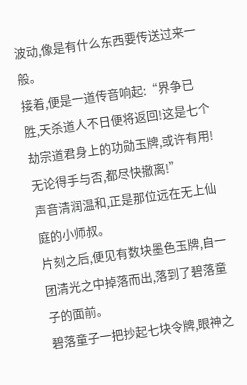波动,像是有什么东西要传送过来一般。
接着,便是一道传音响起:“界争已胜,天杀道人不日便将返回!这是七个劫宗道君身上的功勋玉牌,或许有用!无论得手与否,都尽快撤离!”
声音清润温和,正是那位远在无上仙庭的小师叔。
片刻之后,便见有数块墨色玉牌,自一团清光之中掉落而出,落到了碧落童子的面前。
碧落童子一把抄起七块令牌,眼神之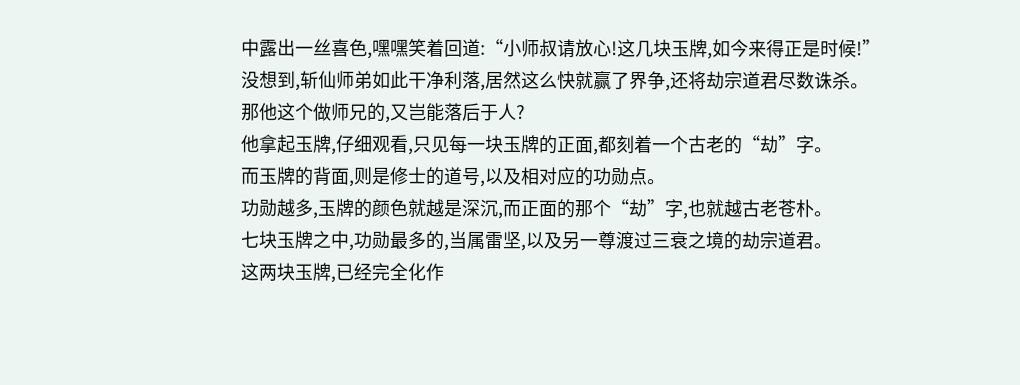中露出一丝喜色,嘿嘿笑着回道:“小师叔请放心!这几块玉牌,如今来得正是时候!”
没想到,斩仙师弟如此干净利落,居然这么快就赢了界争,还将劫宗道君尽数诛杀。
那他这个做师兄的,又岂能落后于人?
他拿起玉牌,仔细观看,只见每一块玉牌的正面,都刻着一个古老的“劫”字。
而玉牌的背面,则是修士的道号,以及相对应的功勋点。
功勋越多,玉牌的颜色就越是深沉,而正面的那个“劫”字,也就越古老苍朴。
七块玉牌之中,功勋最多的,当属雷坚,以及另一尊渡过三衰之境的劫宗道君。
这两块玉牌,已经完全化作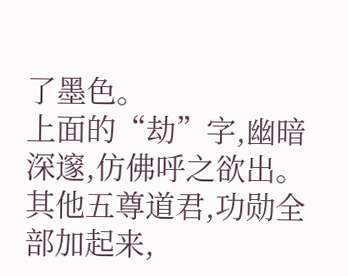了墨色。
上面的“劫”字,幽暗深邃,仿佛呼之欲出。
其他五尊道君,功勋全部加起来,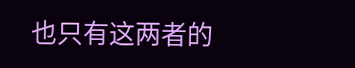也只有这两者的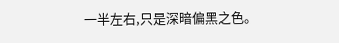一半左右,只是深暗偏黑之色。